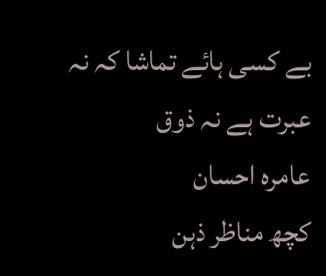بے کسی ہائے تماشا کہ نہ عبرت ہے نہ ذوق
عامرہ احسان
کچھ مناظر ذہن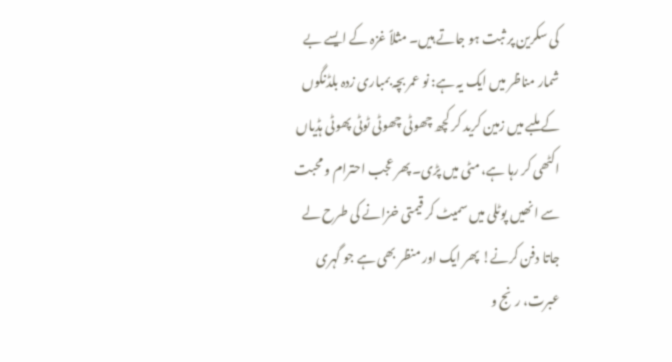کی سکرین پر ثبت ہو جاتے ہیں۔ مثلاً غزہ کے ایسے بے شمار مناظر میں ایک یہ ہے: نو عمر بچہ بمباری زدہ بلڈنگوں کے ملبے میں زمین کرید کر کچھ چھوٹی چھوٹی ٹوٹی پھوٹی ہڈیاں اکٹھی کر رہا ہے، مٹی میں پڑی۔ پھر عجب احترام و محبت سے انھیں پوٹلی میں سمیٹ کر قیمتی خزانے کی طرح لے جاتا دفن کرنے! پھر ایک اور منظر بھی ہے جو گہری عبرت، رنج و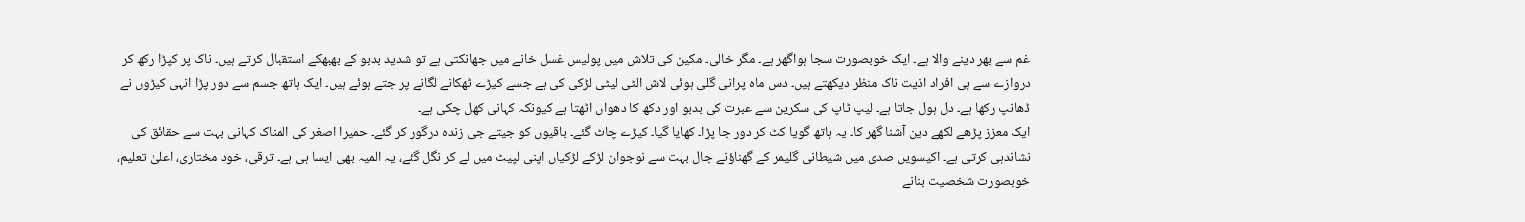غم سے بھر دینے والا ہے۔ ایک خوبصورت سجا ہواگھر ہے۔ مگر خالی۔ مکین کی تلاش میں پولیس غسل خانے میں جھانکتی ہے تو شدید بدبو کے بھبھکے استقبال کرتے ہیں۔ ناک پر کپڑا رکھ کر دروازے سے ہی افراد اذیت ناک منظر دیکھتے ہیں۔ دس ماہ پرانی گلی ہوئی لاش الٹی لیٹی لڑکی کی ہے جسے کیڑے ٹھکانے لگانے پر جتے ہوئے ہیں۔ ایک ہاتھ جسم سے دور پڑا انہی کیڑوں نے ڈھانپ رکھا ہے۔ دل ہول جاتا ہے۔ لیپ ٹاپ کی سکرین سے عبرت کی بدبو اور دکھ کا دھواں اٹھتا ہے کیونکہ کہانی کھل چکی ہے۔
ایک معزز پڑھے لکھے دین آشنا گھر کا۔ یہ ہاتھ گویا کٹ کر دور جا پڑا۔ کھایا گیا۔ کیڑے چاٹ گئے۔ باقیوں کو جیتے جی زندہ درگور کر گئے۔ حمیرا اصغر کی المناک کہانی بہت سے حقائق کی نشاندہی کرتی ہے۔ اکیسویں صدی میں شیطانی گلیمر کے گھناؤنے جال بہت سے نوجوان لڑکے لڑکیاں اپنی لپیٹ میں لے کر نگل گئے، یہ المیہ بھی ایسا ہی ہے۔ ترقی، خود مختاری، اعلیٰ تعلیم، خوبصورت شخصیت بنانے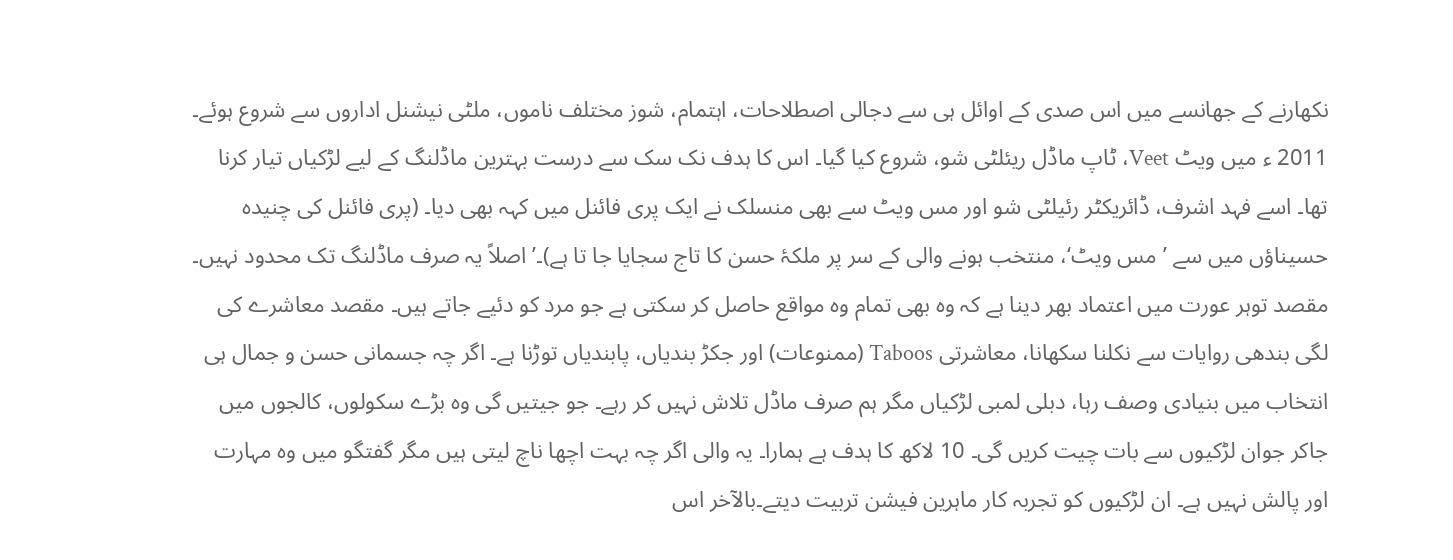نکھارنے کے جھانسے میں اس صدی کے اوائل ہی سے دجالی اصطلاحات، اہتمام، شوز مختلف ناموں، ملٹی نیشنل اداروں سے شروع ہوئے۔ 2011 ء میں ویٹ Veet، ٹاپ ماڈل ریئلٹی شو، شروع کیا گیا۔ اس کا ہدف نک سک سے درست بہترین ماڈلنگ کے لیے لڑکیاں تیار کرنا تھا۔ اسے فہد اشرف، ڈائریکٹر رئیلٹی شو اور مس ویٹ سے بھی منسلک نے ایک پری فائنل میں کہہ بھی دیا۔ (پری فائنل کی چنیدہ حسیناؤں میں سے ’مس ویٹ‘، منتخب ہونے والی کے سر پر ملکۂ حسن کا تاج سجایا جا تا ہے)۔’ اصلاً یہ صرف ماڈلنگ تک محدود نہیں۔ مقصد توہر عورت میں اعتماد بھر دینا ہے کہ وہ بھی تمام وہ مواقع حاصل کر سکتی ہے جو مرد کو دئیے جاتے ہیں۔ مقصد معاشرے کی لگی بندھی روایات سے نکلنا سکھانا، معاشرتی Taboos (ممنوعات) اور جکڑ بندیاں، پابندیاں توڑنا ہے۔ اگر چہ جسمانی حسن و جمال ہی انتخاب میں بنیادی وصف رہا، دبلی لمبی لڑکیاں مگر ہم صرف ماڈل تلاش نہیں کر رہے۔ جو جیتیں گی وہ بڑے سکولوں، کالجوں میں جاکر جوان لڑکیوں سے بات چیت کریں گی۔ 10 لاکھ کا ہدف ہے ہمارا۔ یہ والی اگر چہ بہت اچھا ناچ لیتی ہیں مگر گفتگو میں وہ مہارت اور پالش نہیں ہے۔ ان لڑکیوں کو تجربہ کار ماہرین فیشن تربیت دیتے۔بالآخر اس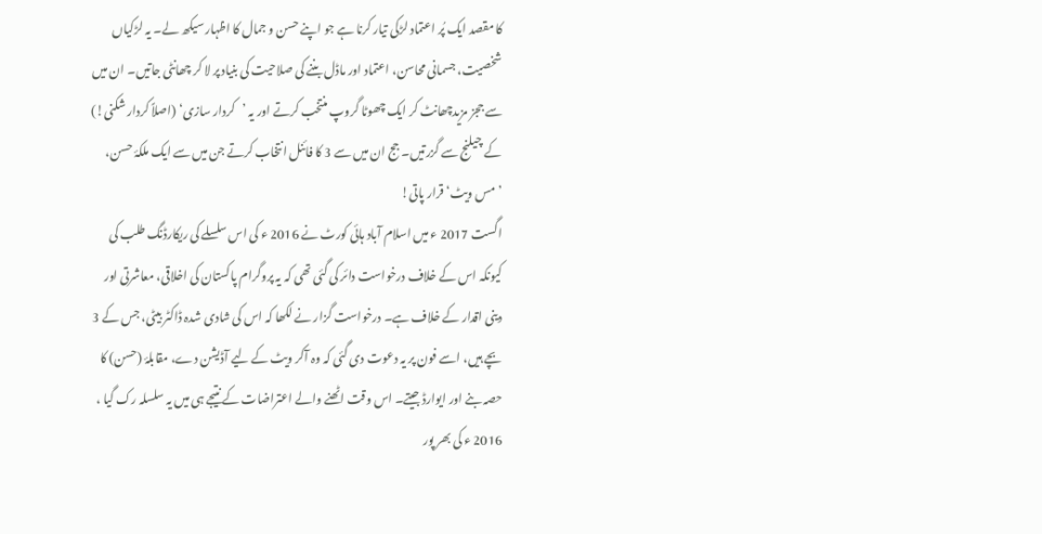کا مقصد ایک پُر اعتماد لڑکی تیار کرنا ہے جو اپنے حسن و جمال کا اظہار سیکھ لے۔ یہ لڑکیاں شخصیت، جسمانی محاسن، اعتماد اور ماڈل بننے کی صلاحیت کی بنیاد پر لا کر چھانٹی جاتیں۔ ان میں سے ججز مزیدچھانٹ کر ایک چھوٹا گروپ منتخب کرتے اور یہ ’کردار سازی‘ (اصلاً کردار شکنی!) کے چیلنج سے گزرتیں۔ جج ان میں سے 3 کا فائنل انتخاب کرتے جن میں سے ایک ملکۂ حسن، ’مس ویٹ‘ قرار پاتی!
اگست 2017 ء میں اسلام آباد ہائی کورٹ نے 2016 ء کی اس سلسلے کی ریکارڈنگ طلب کی کیونکہ اس کے خلاف درخواست دائر کی گئی تھی کہ یہ پروگرام پاکستان کی اخلاقی، معاشرتی اور دینی اقدار کے خلاف ہے۔ درخواست گزار نے لکھا کہ اس کی شادی شدہ ڈاکٹر بیٹی، جس کے 3 بچے ہیں، اسے فون پر یہ دعوت دی گئی کہ وہ آکر ویٹ کے لیے آڈیشن دے، مقابلۂ (حسن) کا حصہ بنے اور ایوارڈ جیتے۔ اس وقت اٹھنے والے اعتراضات کے نتیجے ہی میں یہ سلسلہ رک گیا ، 2016 ء کی بھر پور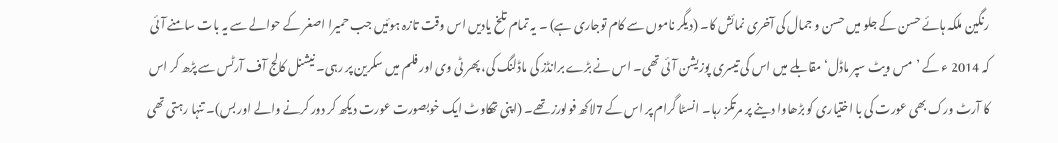رنگین ملکہ ہائے حسن کے جلو میں حسن و جمال کی آخری نمائش کا۔ (دیگر ناموں سے کام توجاری ہے) ۔ یہ تمام تلخ یادیں اس وقت تازہ ہوئیں جب حمیرا اصغر کے حوالے سے یہ بات سامنے آئی کہ 2014 ء کے ’مس ویٹ سپر ماڈل‘ مقابلے میں اس کی تیسری پوزیشن آئی تھی۔ اس نے بڑے برانڈز کی ماڈلنگ کی، پھر ٹی وی اور فلم میں سکرین پر رہی۔ نیشنل کالج آف آرٹس سے پڑھ کر اس کا آرٹ ورک بھی عورت کی با اختیاری کو بڑھاوا دینے پر مرتکز رہا۔ انسٹا گرام پر اس کے 7لاکھ فولورز تھے۔ (اپنی تھکاوٹ ایک خوبصورت عورت دیکھ کر دور کرنے والے اور بس)۔ تنہا رہتی تھی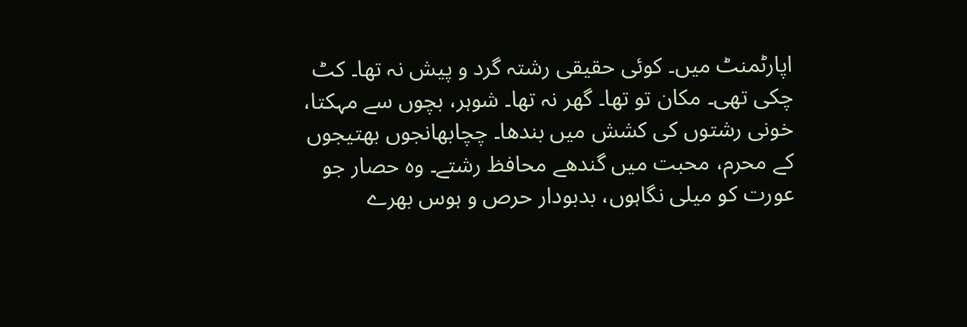اپارٹمنٹ میں۔ کوئی حقیقی رشتہ گرد و پیش نہ تھا۔ کٹ چکی تھی۔ مکان تو تھا۔ گھر نہ تھا۔ شوہر، بچوں سے مہکتا، خونی رشتوں کی کشش میں بندھا۔ چچابھانجوں بھتیجوں کے محرم، محبت میں گندھے محافظ رشتے۔ وہ حصار جو عورت کو میلی نگاہوں، بدبودار حرص و ہوس بھرے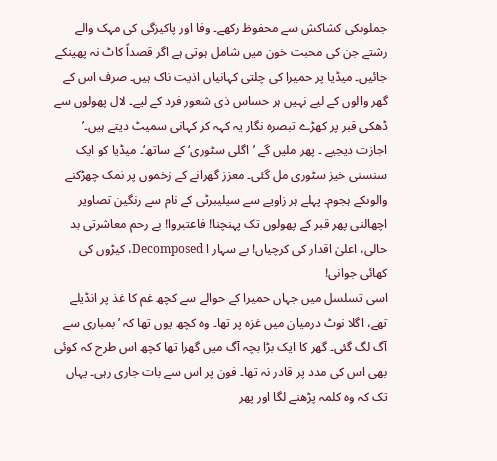جملوںکی کشاکش سے محفوظ رکھے۔ وفا اور پاکیزگی کی مہک والے رشتے جن کی محبت خون میں شامل ہوتی ہے اگر قصداً کاٹ نہ پھینکے جائیں۔ میڈیا پر حمیرا کی چلتی کہانیاں اذیت ناک ہیں۔ صرف اس کے گھر والوں کے لیے نہیں ہر حساس ذی شعور فرد کے لیے۔ لال پھولوں سے ڈھکی قبر پر کھڑے تبصرہ نگار یہ کہہ کر کہانی سمیٹ دیتے ہیں۔’ اجازت دیجیے ۔ پھر ملیں گے ’اگلی سٹوری‘ کے ساتھ‘۔ میڈیا کو ایک سنسنی خیز سٹوری مل گئی۔ معزز گھرانے کے زخموں پر نمک چھڑکنے والوںکے ہجوم۔ پہلے ہر زاویے سے سیلیبرٹی کے نام سے رنگین تصاویر اچھالنی پھر قبر کے پھولوں تک پہنچنا! فاعتبروا! بے رحم معاشرتی بد حالی، اعلیٰ اقدار کی کرچیاں! بے سہار ا Decomposed، کیڑوں کی کھائی جوانی!
اسی تسلسل میں جہاں حمیرا کے حوالے سے کچھ غم کا غذ پر انڈیلے تھے، اگلا نوٹ درمیان میں غزہ پر تھا۔ وہ کچھ یوں تھا کہ ’بمباری سے آگ لگ گئی۔ گھر کا ایک بڑا بچہ آگ میں گھرا تھا کچھ اس طرح کہ کوئی بھی اس کی مدد پر قادر نہ تھا۔ فون پر اس سے بات جاری رہی۔ یہاں تک کہ وہ کلمہ پڑھنے لگا اور پھر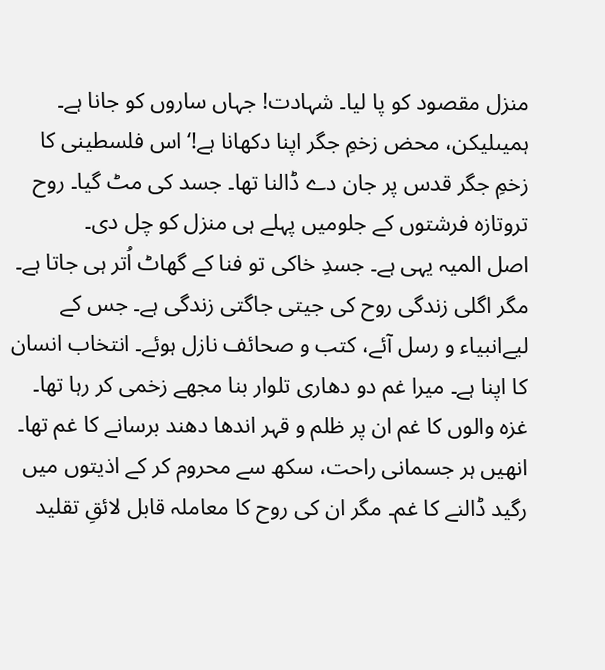منزل مقصود کو پا لیا۔ شہادت! جہاں ساروں کو جانا ہے۔ ہمیںلیکن، محض زخمِ جگر اپنا دکھانا ہے!‘ اس فلسطینی کا زخمِ جگر قدس پر جان دے ڈالنا تھا۔ جسد کی مٹ گیا۔ روح تروتازہ فرشتوں کے جلومیں پہلے ہی منزل کو چل دی۔
اصل المیہ یہی ہے۔ جسدِ خاکی تو فنا کے گھاٹ اُتر ہی جاتا ہے۔ مگر اگلی زندگی روح کی جیتی جاگتی زندگی ہے۔ جس کے لیےانبیاء و رسل آئے، کتب و صحائف نازل ہوئے۔ انتخاب انسان کا اپنا ہے۔ میرا غم دو دھاری تلوار بنا مجھے زخمی کر رہا تھا۔ غزہ والوں کا غم ان پر ظلم و قہر اندھا دھند برسانے کا غم تھا۔ انھیں ہر جسمانی راحت، سکھ سے محروم کر کے اذیتوں میں رگید ڈالنے کا غم۔ مگر ان کی روح کا معاملہ قابل لائقِ تقلید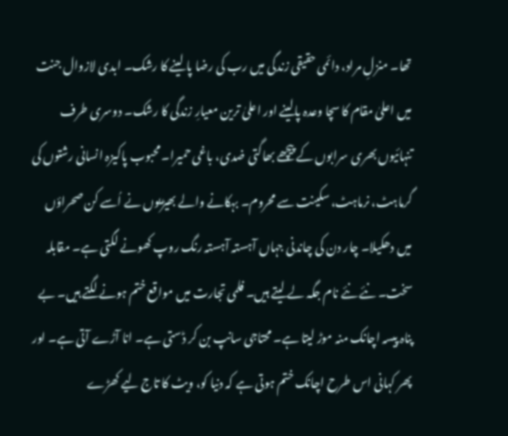تھا۔ منزلِ مراد، دائمی حقیقی زندگی میں رب کی رضا پا لینے کا رشک۔ ابدی لازوال جنت میں اعلیٰ مقام کا سچا وعدہ پالینے اور اعلیٰ ترین معیارِ زندگی کا رشک۔ دوسری طرف تنہائیوں بھری سرابوں کے پیچھے بھاگتی ضدی، باغی حمیرا۔ محبوب پاکیزہ انسانی رشتوں کی گرماہٹ، نرماہٹ، سکینت سے محروم۔ بہکانے والے بھیڑیوں نے اُسے کن صحراؤں میں دھکیلا۔ چار دن کی چاندنی جہاں آہستہ آہستہ رنگ روپ کھونے لگتی ہے۔ مقابلہ سخت۔ نئے نئے نام جگہ لے لیتے ہیں۔ فلمی تجارت میں مواقع ختم ہونے لگتے ہیں۔ بے پناہ پیسہ اچانک منہ موڑ لیتا ہے۔ محتاجی سانپ بن کر ڈستی ہے۔ انا آڑے آتی ہے۔ اور پھر کہانی اس طرح اچانک ختم ہوتی ہے کہ دنیا کو، ویٹ کا تاج لیے کھڑے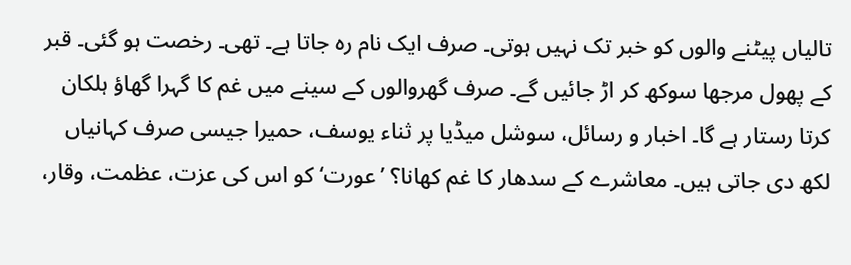تالیاں پیٹنے والوں کو خبر تک نہیں ہوتی۔ صرف ایک نام رہ جاتا ہے۔ تھی۔ رخصت ہو گئی۔ قبر کے پھول مرجھا سوکھ کر اڑ جائیں گے۔ صرف گھروالوں کے سینے میں غم کا گہرا گھاؤ ہلکان کرتا رستار ہے گا۔ اخبار و رسائل، سوشل میڈیا پر ثناء یوسف، حمیرا جیسی صرف کہانیاں لکھ دی جاتی ہیں۔ معاشرے کے سدھار کا غم کھانا؟ ’عورت‘ کو اس کی عزت، عظمت، وقار،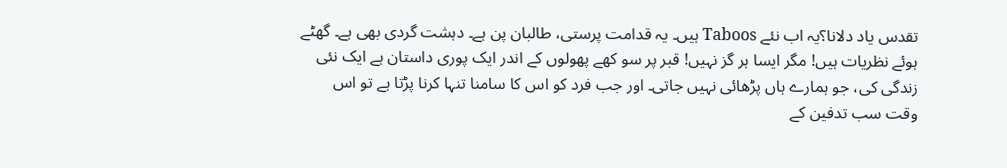تقدس یاد دلانا؟یہ اب نئے Taboos ہیں۔ یہ قدامت پرستی، طالبان پن ہے۔ دہشت گردی بھی ہے۔ گھٹے ہوئے نظریات ہیں! مگر ایسا ہر گز نہیں! قبر پر سو کھے پھولوں کے اندر ایک پوری داستان ہے ایک نئی زندگی کی، جو ہمارے ہاں پڑھائی نہیں جاتی۔ اور جب فرد کو اس کا سامنا تنہا کرنا پڑتا ہے تو اس وقت سب تدفین کے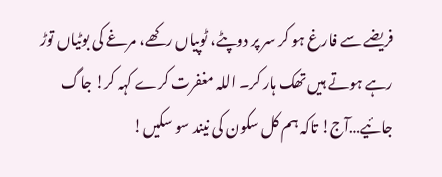فریضے سے فارغ ہو کر سر پر دوپٹے، ٹوپیاں رکھے، مرغے کی بوٹیاں توڑ رہے ہوتے ہیں تھک ہار کر۔ اللہ مغفرت کرے کہہ کر! جاگ جائیے…آج! تاکہ ہم کل سکون کی نیند سو سکیں!